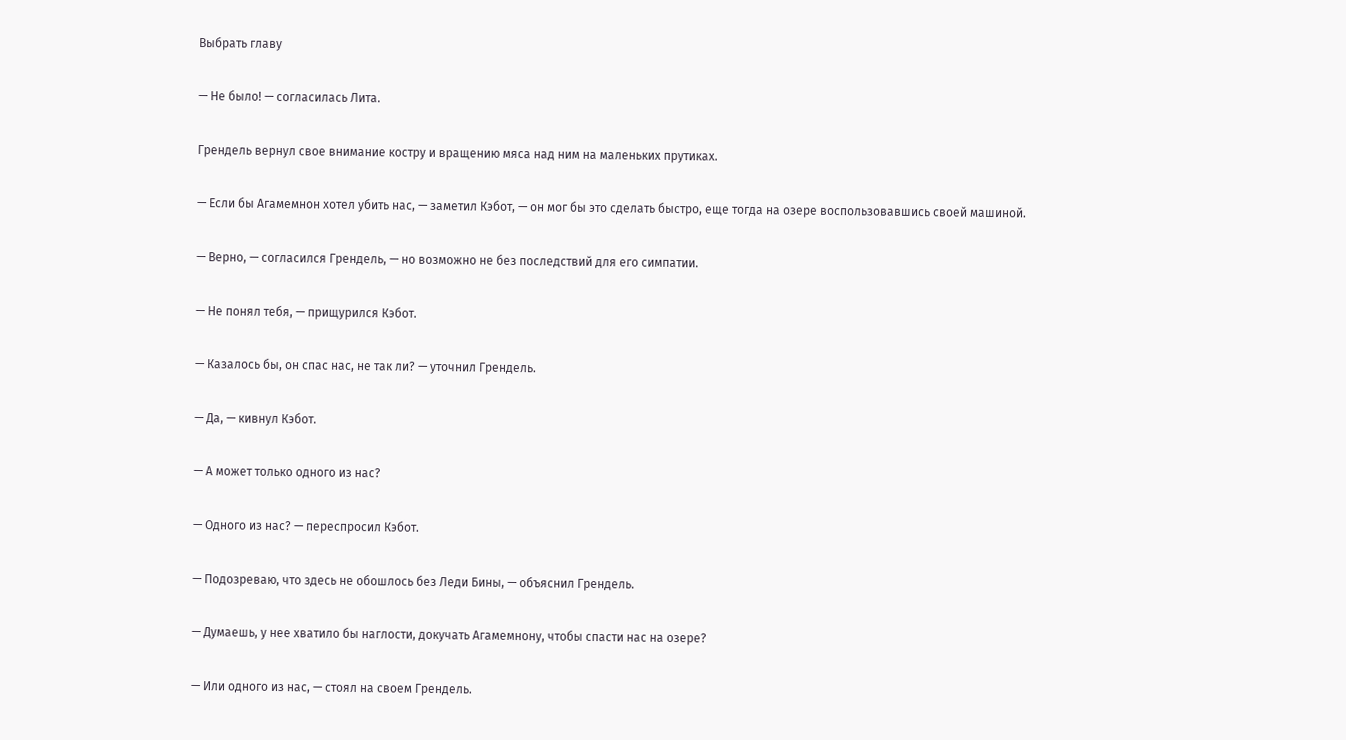Выбрать главу

— Не было! — согласилась Лита.

Грендель вернул свое внимание костру и вращению мяса над ним на маленьких прутиках.

— Если бы Агамемнон хотел убить нас, — заметил Кэбот, — он мог бы это сделать быстро, еще тогда на озере воспользовавшись своей машиной.

— Верно, — согласился Грендель, — но возможно не без последствий для его симпатии.

— Не понял тебя, — прищурился Кэбот.

— Казалось бы, он спас нас, не так ли? — уточнил Грендель.

— Да, — кивнул Кэбот.

— А может только одного из нас?

— Одного из нас? — переспросил Кэбот.

— Подозреваю, что здесь не обошлось без Леди Бины, — объяснил Грендель.

— Думаешь, у нее хватило бы наглости, докучать Агамемнону, чтобы спасти нас на озере?

— Или одного из нас, — стоял на своем Грендель.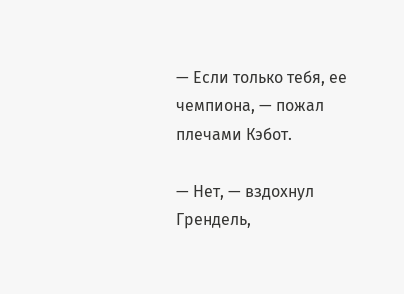— Если только тебя, ее чемпиона, — пожал плечами Кэбот.

— Нет, — вздохнул Грендель,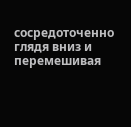сосредоточенно глядя вниз и перемешивая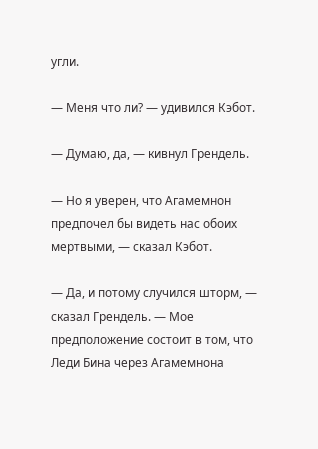угли.

— Меня что ли? — удивился Кэбот.

— Думаю, да, — кивнул Грендель.

— Но я уверен, что Агамемнон предпочел бы видеть нас обоих мертвыми, — сказал Кэбот.

— Да, и потому случился шторм, — сказал Грендель. — Мое предположение состоит в том, что Леди Бина через Агамемнона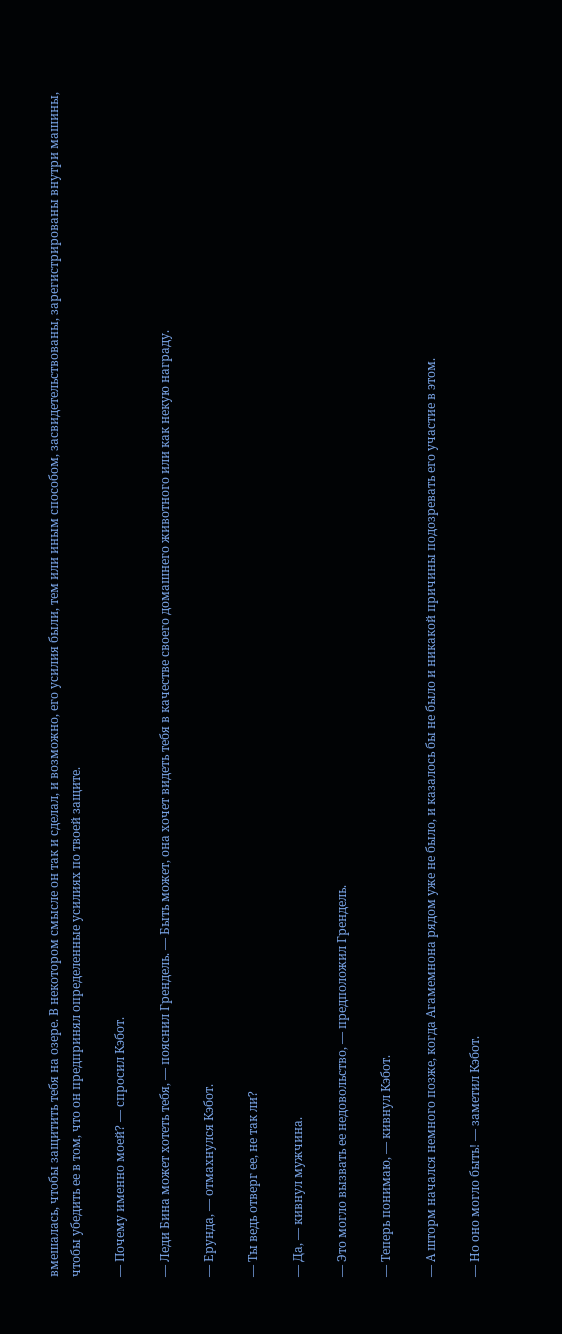вмешалась, чтобы защитить тебя на озере. В некотором смысле он так и сделал, и возможно, его усилия были, тем или иным способом, засвидетельствованы, зарегистрированы внутри машины, чтобы убедить ее в том, что он предпринял определенные усилиях по твоей защите.

— Почему именно моей? — спросил Кэбот.

— Леди Бина может хотеть тебя, — пояснил Грендель. — Быть может, она хочет видеть тебя в качестве своего домашнего животного или как некую награду.

— Ерунда, — отмахнулся Кэбот.

— Ты ведь отверг ее, не так ли?

— Да, — кивнул мужчина.

— Это могло вызвать ее недовольство, — предположил Грендель.

— Теперь понимаю, — кивнул Кэбот.

— А шторм начался немного позже, когда Агамемнона рядом уже не было, и казалось бы не было и никакой причины подозревать его участие в этом.

— Но оно могло быть! — заметил Кэбот.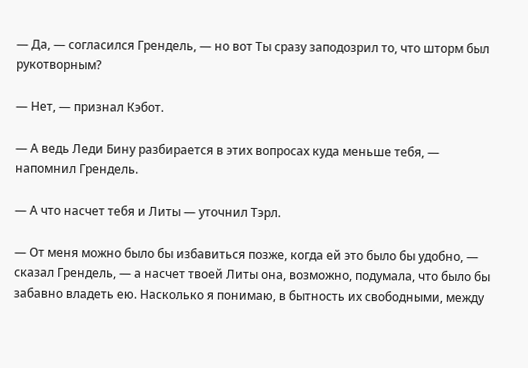— Да, — согласился Грендель, — но вот Ты сразу заподозрил то, что шторм был рукотворным?

— Нет, — признал Кэбот.

— А ведь Леди Бину разбирается в этих вопросах куда меньше тебя, — напомнил Грендель.

— А что насчет тебя и Литы — уточнил Тэрл.

— От меня можно было бы избавиться позже, когда ей это было бы удобно, — сказал Грендель, — а насчет твоей Литы она, возможно, подумала, что было бы забавно владеть ею. Насколько я понимаю, в бытность их свободными, между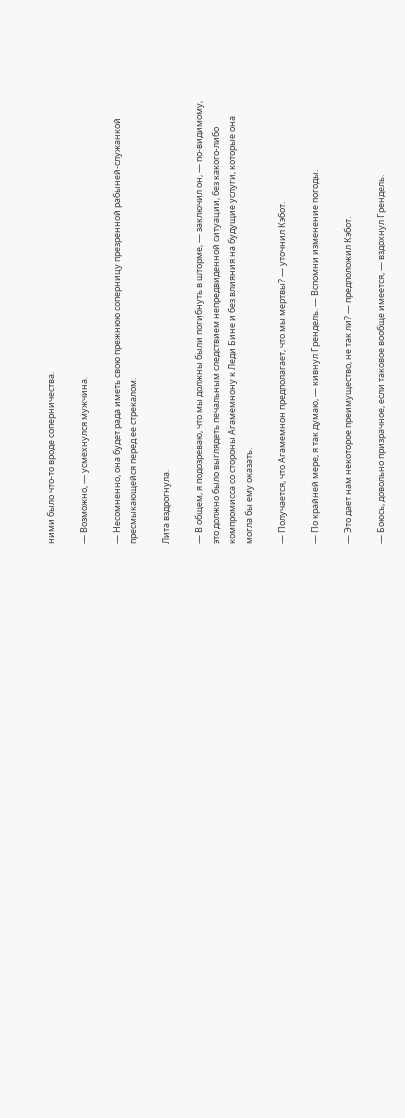ними было что-то вроде соперничества.

— Возможно, — усмехнулся мужчина.

— Несомненно, она будет рада иметь свою прежнюю соперницу презренной рабыней-служанкой пресмыкающейся перед ее стрекалом.

Лита вздрогнула.

— В общем, я подозреваю, что мы должны были погибнуть в шторме, — заключил он, — по-видимому, это должно было выглядеть печальным следствием непредвиденной ситуации, без какого-либо компромисса со стороны Агамемнону к Леди Бине и без влияния на будущие услуги, которые она могла бы ему оказать.

— Получается, что Агамемнон предполагает, что мы мертвы? — уточнил Кэбот.

— По крайней мере, я так думаю, — кивнул Грендель. — Вспомни изменение погоды.

— Это дает нам некоторое преимущество, не так ли? — предположил Кэбот.

— Боюсь, довольно призрачное, если таковое вообще имеется, — вздохнул Грендель.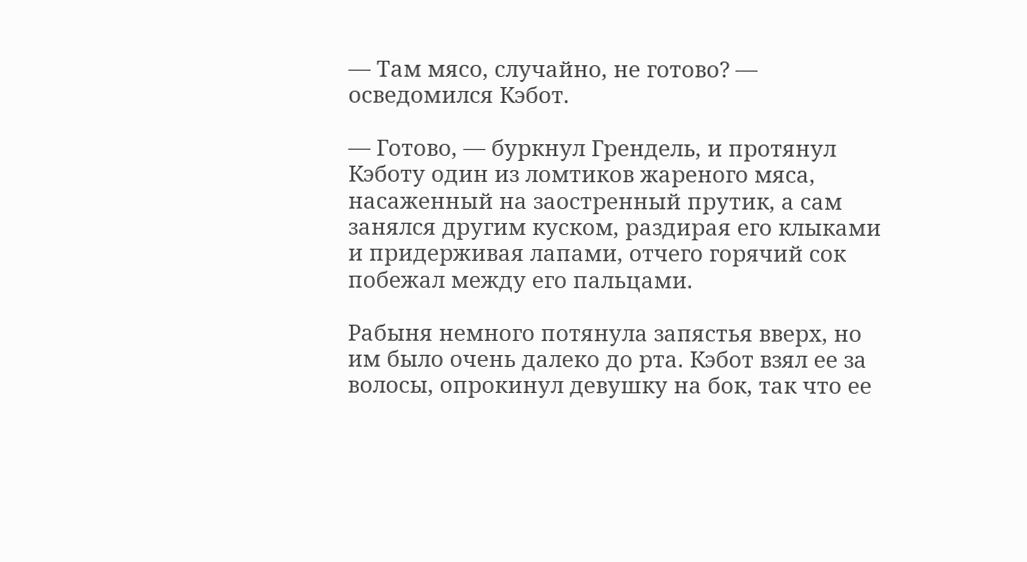— Там мясо, случайно, не готово? — осведомился Кэбот.

— Готово, — буркнул Грендель, и протянул Кэботу один из ломтиков жареного мяса, насаженный на заостренный прутик, а сам занялся другим куском, раздирая его клыками и придерживая лапами, отчего горячий сок побежал между его пальцами.

Рабыня немного потянула запястья вверх, но им было очень далеко до рта. Кэбот взял ее за волосы, опрокинул девушку на бок, так что ее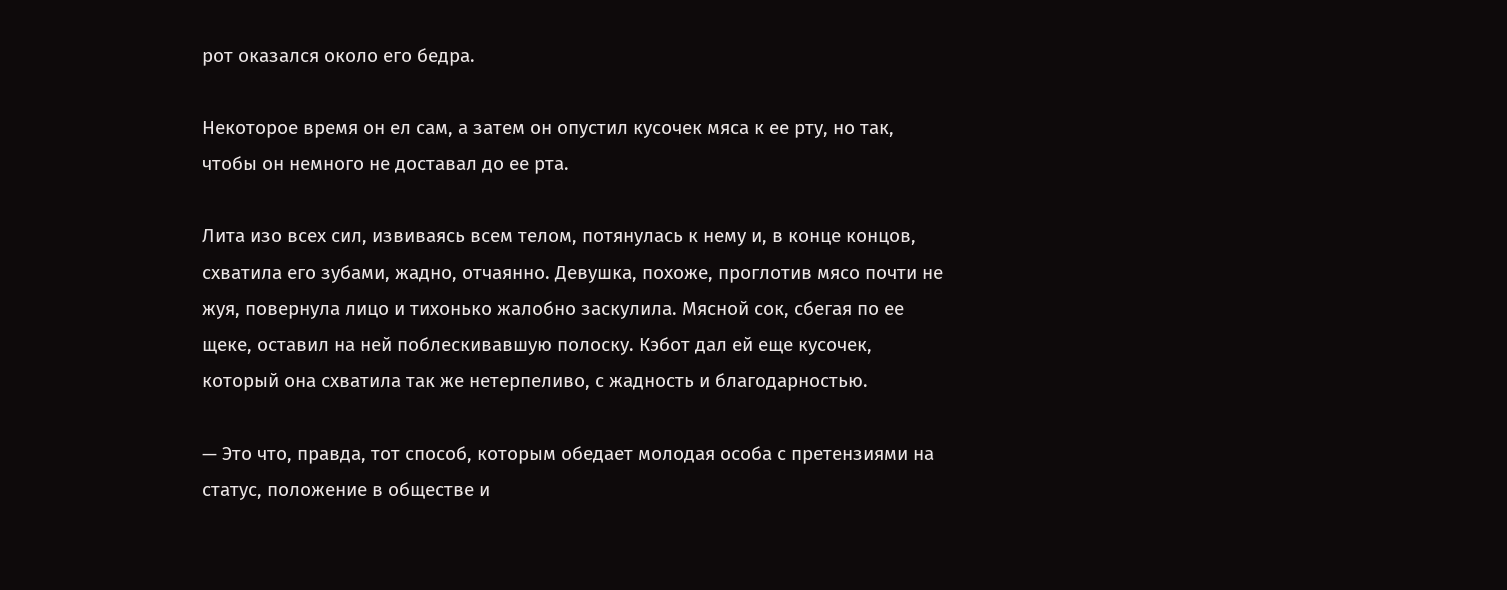рот оказался около его бедра.

Некоторое время он ел сам, а затем он опустил кусочек мяса к ее рту, но так, чтобы он немного не доставал до ее рта.

Лита изо всех сил, извиваясь всем телом, потянулась к нему и, в конце концов, схватила его зубами, жадно, отчаянно. Девушка, похоже, проглотив мясо почти не жуя, повернула лицо и тихонько жалобно заскулила. Мясной сок, сбегая по ее щеке, оставил на ней поблескивавшую полоску. Кэбот дал ей еще кусочек, который она схватила так же нетерпеливо, с жадность и благодарностью.

— Это что, правда, тот способ, которым обедает молодая особа с претензиями на статус, положение в обществе и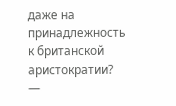даже на принадлежность к британской аристократии? —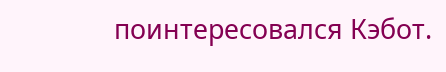поинтересовался Кэбот.